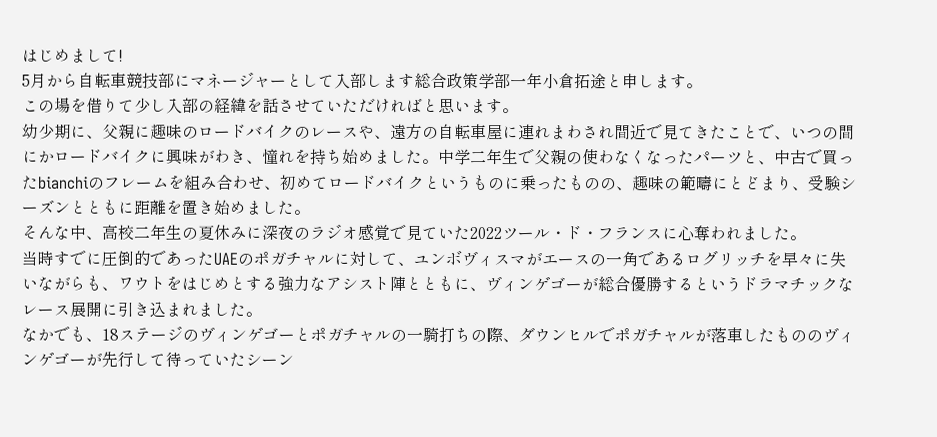はじめまして!
5月から自転車競技部にマネージャーとして入部します総合政策学部一年小倉拓途と申します。
この場を借りて少し入部の経緯を話させていただければと思います。
幼少期に、父親に趣味のロードバイクのレースや、遠方の自転車屋に連れまわされ間近で見てきたことで、いつの間にかロードバイクに興味がわき、憧れを持ち始めました。中学二年生で父親の使わなくなったパーツと、中古で買ったbianchiのフレームを組み合わせ、初めてロードバイクというものに乗ったものの、趣味の範疇にとどまり、受験シーズンとともに距離を置き始めました。
そんな中、高校二年生の夏休みに深夜のラジオ感覚で見ていた2022ツール・ド・フランスに心奪われました。
当時すでに圧倒的であったUAEのポガチャルに対して、ユンボヴィスマがエースの一角であるログリッチを早々に失いながらも、ワウトをはじめとする強力なアシスト陣とともに、ヴィンゲゴーが総合優勝するというドラマチックなレース展開に引き込まれました。
なかでも、18ステージのヴィンゲゴーとポガチャルの一騎打ちの際、ダウンヒルでポガチャルが落車したもののヴィンゲゴーが先行して待っていたシーン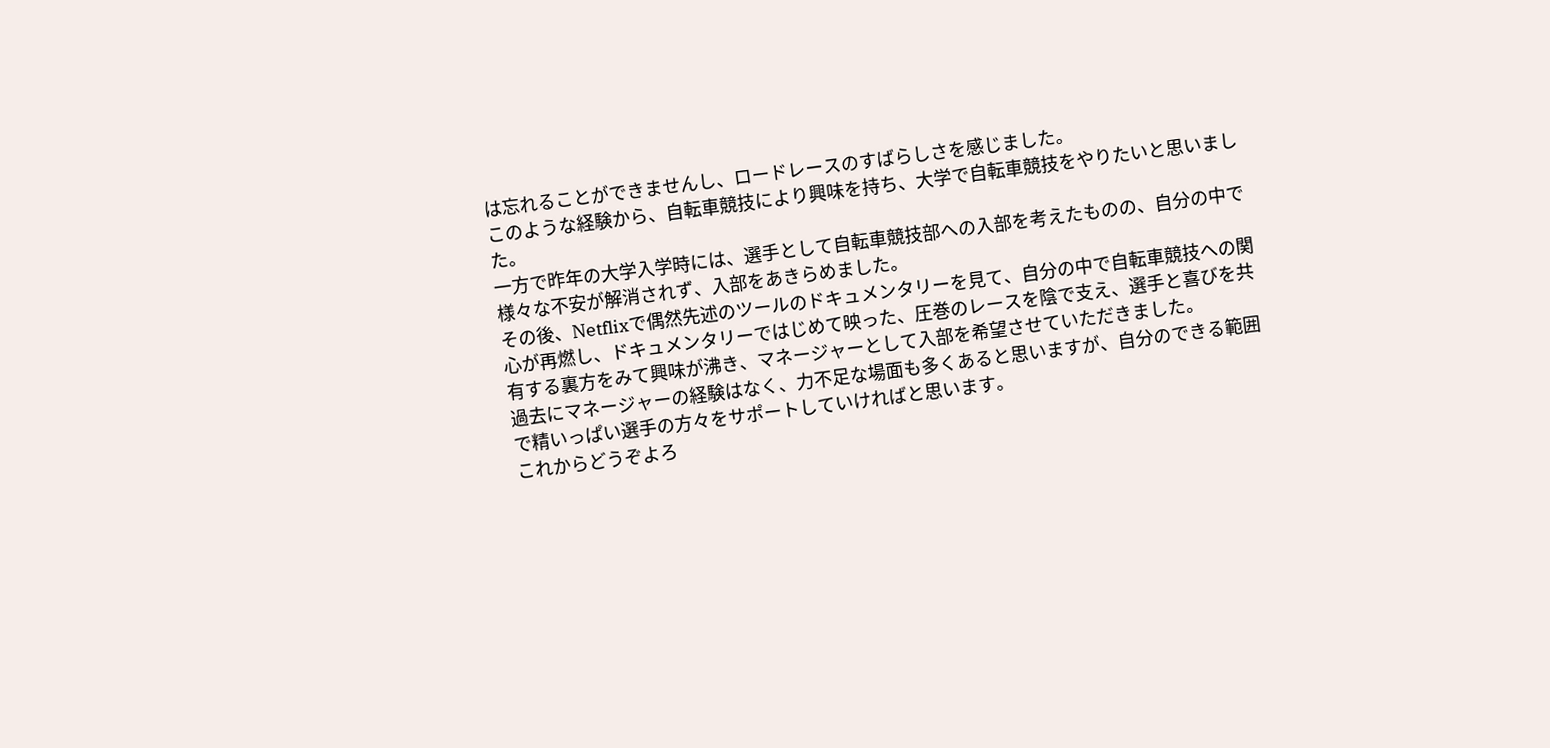は忘れることができませんし、ロードレースのすばらしさを感じました。
このような経験から、自転車競技により興味を持ち、大学で自転車競技をやりたいと思いました。
一方で昨年の大学入学時には、選手として自転車競技部への入部を考えたものの、自分の中で様々な不安が解消されず、入部をあきらめました。
その後、Netflixで偶然先述のツールのドキュメンタリーを見て、自分の中で自転車競技への関心が再燃し、ドキュメンタリーではじめて映った、圧巻のレースを陰で支え、選手と喜びを共有する裏方をみて興味が沸き、マネージャーとして入部を希望させていただきました。
過去にマネージャーの経験はなく、力不足な場面も多くあると思いますが、自分のできる範囲で精いっぱい選手の方々をサポートしていければと思います。
これからどうぞよろ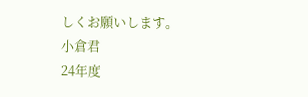しくお願いします。
小倉君
24年度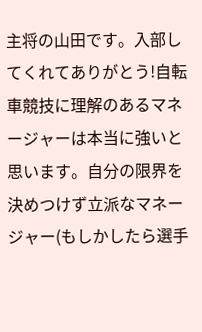主将の山田です。入部してくれてありがとう!自転車競技に理解のあるマネージャーは本当に強いと思います。自分の限界を決めつけず立派なマネージャー(もしかしたら選手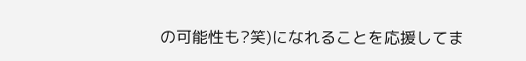の可能性も?笑)になれることを応援してま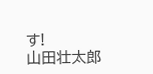す!
山田壮太郎